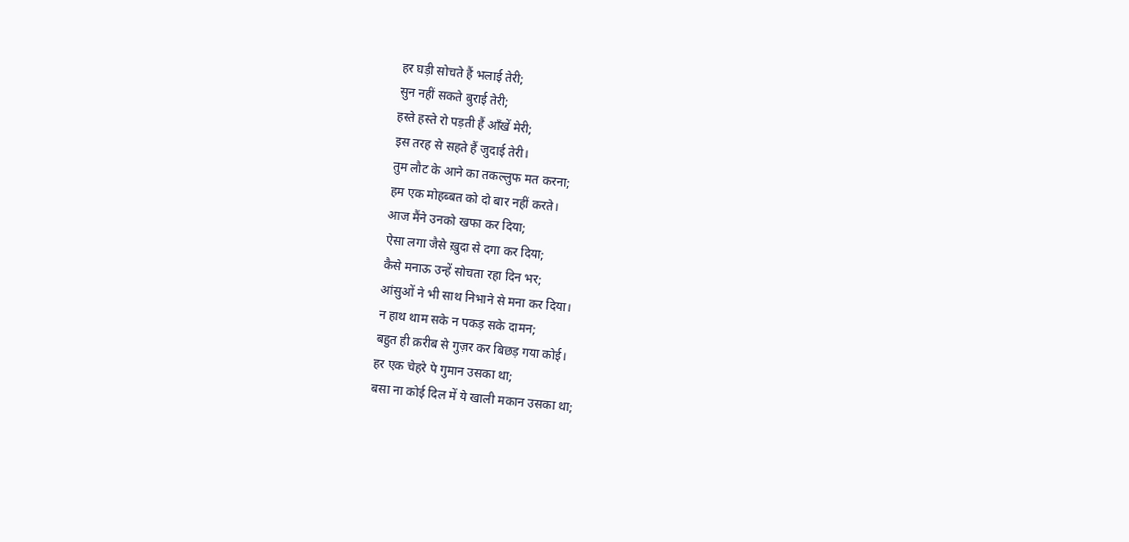हर घड़ी सोचते हैं भलाई तेरी;
सुन नहीं सकते बुराई तेरी;
हस्ते हस्ते रो पड़ती हैं आँखें मेरी;
इस तरह से सहते हैं जुदाई तेरी।
तुम लौट के आने का तकल्लुफ मत करना;
हम एक मोहब्बत को दो बार नहीं करते।
आज मैंने उनको खफा कर दिया;
ऐसा लगा जैसे ख़ुदा से दगा कर दिया;
कैसे मनाऊ उन्हें सोचता रहा दिन भर;
आंसुओं ने भी साथ निभाने से मना कर दिया।
न हाथ थाम सके न पकड़ सके दामन;
बहुत ही क़रीब से गुज़र कर बिछड़ गया कोई।
हर एक चेहरे पे गुमान उसका था;
बसा ना कोई दिल में ये खाली मकान उसका था;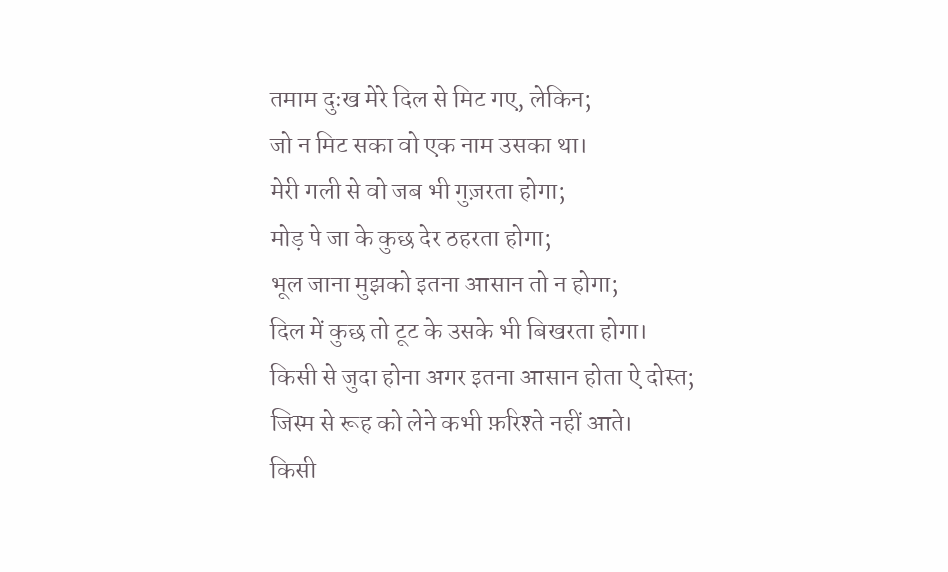तमाम दुःख मेरे दिल से मिट गए, लेकिन;
जो न मिट सका वो एक नाम उसका था।
मेरी गली से वो जब भी गुज़रता होगा;
मोड़ पे जा के कुछ देर ठहरता होगा;
भूल जाना मुझको इतना आसान तो न होगा;
दिल में कुछ तो टूट के उसके भी बिखरता होगा।
किसी से जुदा होना अगर इतना आसान होता ऐ दोस्त;
जिस्म से रूह को लेने कभी फ़रिश्ते नहीं आते।
किसी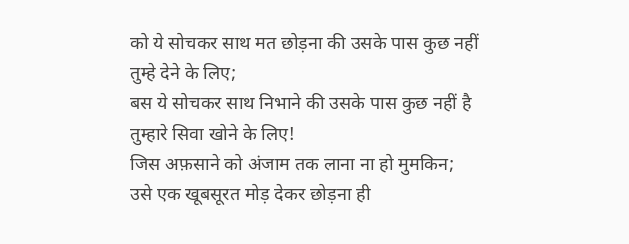को ये सोचकर साथ मत छोड़ना की उसके पास कुछ नहीं तुम्हे देने के लिए;
बस ये सोचकर साथ निभाने की उसके पास कुछ नहीं है तुम्हारे सिवा खोने के लिए!
जिस अफ़साने को अंजाम तक लाना ना हो मुमकिन;
उसे एक खूबसूरत मोड़ देकर छोड़ना ही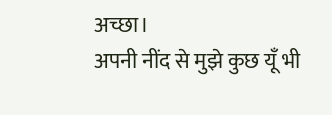अच्छा।
अपनी नींद से मुझे कुछ यूँ भी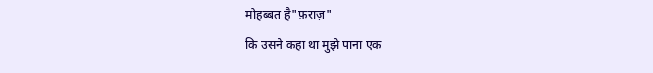मोहब्बत है"फ़राज़"
कि उसने कहा था मुझे पाना एक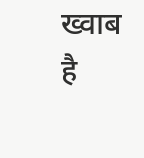ख्वाब है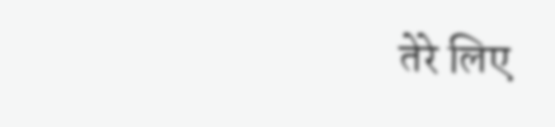तेरे लिए